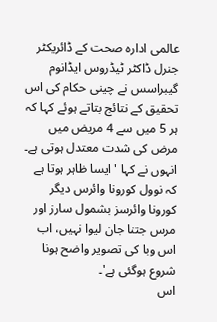عالمی ادارہ صحت کے ڈائریکٹر جنرل ڈاکٹر ٹیڈروس ایڈانوم گیبراسس نے چینی حکام کی اس تحقیق کے نتائج بتاتے ہوئے کہا کہ ہر 5 میں سے 4 مریض میں مرض کی شدت معتدل ہوتی ہے۔
انہوں نے کہا 'ایسا ظاہر ہوتا ہے کہ نوول کورونا وائرس دیگر کورونا وائرسز بشمول سارز اور مرس جتنا جان لیوا نہیں، اب اس وبا کی تصویر واضح ہونا شروع ہوگئی ہے'۔
اس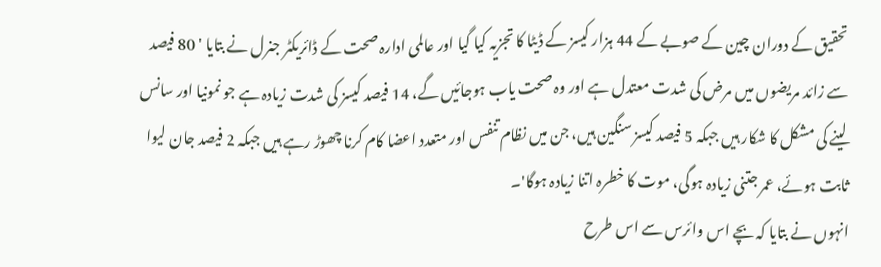تحقیق کے دوران چین کے صوبے کے 44 ہزار کیسز کے ڈیٹا کا تجزیہ کیا گیا اور عالمی ادارہ صحت کے ڈائریکٹر جنرل نے بتایا ' 80 فیصد سے زائد مریضوں میں مرض کی شدت معتدل ہے اور وہ صحت یاب ہوجائیں گے، 14 فیصد کیسز کی شدت زیادہ ہے جو نمونیا اور سانس لینے کی مشکل کا شکار ہیں جبکہ 5 فیصد کیسز سنگین ہیں، جن میں نظام تنفس اور متعدد اعضا کام کرنا چھوڑ رہے ہیں جبکہ 2 فیصد جان لیوا ثابت ہوئے، عمر جتنی زیادہ ہوگی، موت کا خطرہ اتنا زیادہ ہوگا'۔
انہوں نے بتایا کہ بچے اس وائرس سے اس طرح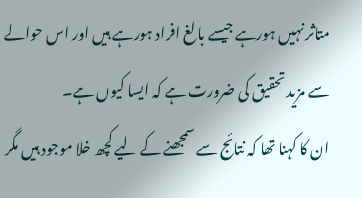متاثر نہیں ہورہے جیسے بالغ افراد ہورہے ہیں اور اس حوالے سے مزید تحقیق کی ضرورت ہے کہ ایسا کیوں ہے۔
ان کا کہنا تھا کہ نتائج سے سمجھنے کے لیے کچھ خلا موجود ہیں مگر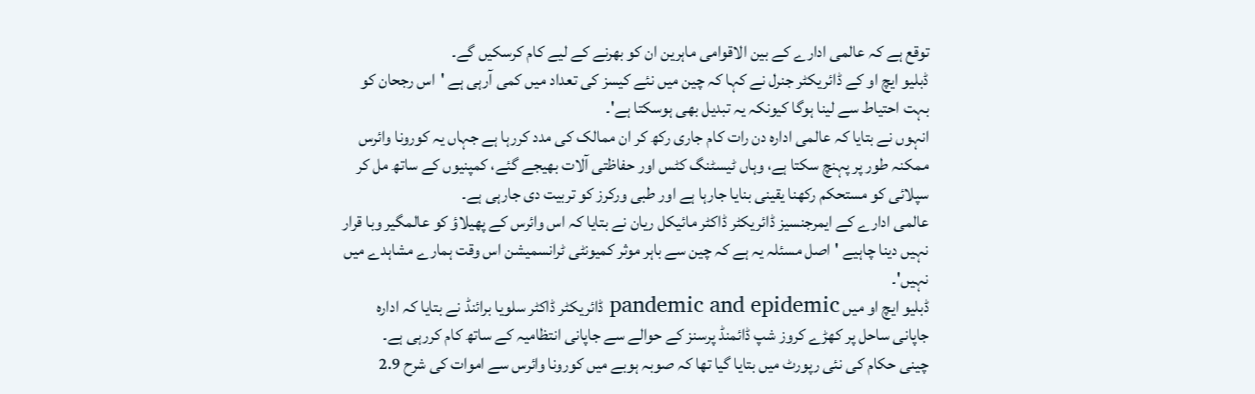توقع ہے کہ عالمی ادارے کے بین الاقوامی ماہرین ان کو بھرنے کے لیے کام کرسکیں گے۔
ڈبلیو ایچ او کے ڈائریکٹر جنرل نے کہا کہ چین میں نئے کیسز کی تعداد میں کمی آرہی ہے 'اس رجحان کو بہت احتیاط سے لینا ہوگا کیونکہ یہ تبدیل بھی ہوسکتا ہے'۔
انہوں نے بتایا کہ عالمی ادارہ دن رات کام جاری رکھ کر ان ممالک کی مدد کررہا ہے جہاں یہ کورونا وائرس ممکنہ طور پر پہنچ سکتا ہے، وہاں ٹیسٹنگ کٹس اور حفاظتی آلات بھیجے گئے، کمپنیوں کے ساتھ مل کر سپلائی کو مستحکم رکھنا یقینی بنایا جارہا ہے اور طبی ورکرز کو تربیت دی جارہی ہے۔
عالمی ادارے کے ایمرجنسیز ڈائریکٹر ڈاکٹر مائیکل ریان نے بتایا کہ اس وائرس کے پھیلاؤ کو عالمگیر وبا قرار نہیں دینا چاہیے 'اصل مسئلہ یہ ہے کہ چین سے باہر موثر کمیونٹی ٹرانسمیشن اس وقت ہمارے مشاہدے میں نہیں'۔
ڈبلیو ایچ او میں pandemic and epidemic ڈائریکٹر ڈاکٹر سلویا برائنڈ نے بتایا کہ ادارہ جاپانی ساحل پر کھڑے کروز شپ ڈائمنڈ پرسنز کے حوالے سے جاپانی انتظامیہ کے ساتھ کام کررہی ہے۔
چینی حکام کی نئی رپورٹ میں بتایا گیا تھا کہ صوبہ ہوبے میں کورونا وائرس سے اموات کی شرح 2.9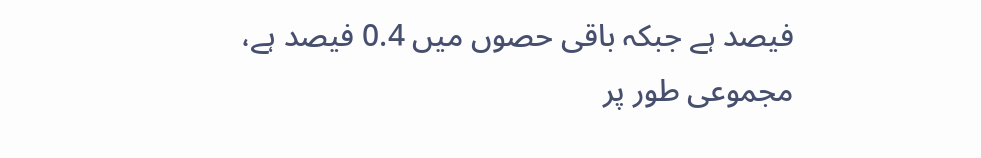فیصد ہے جبکہ باقی حصوں میں 0.4 فیصد ہے، مجموعی طور پر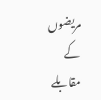مریضوں کے مقابلے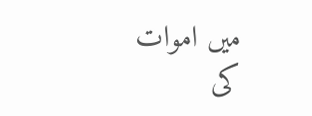میں اموات کی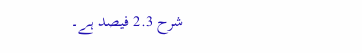شرح 2.3 فیصد ہے۔